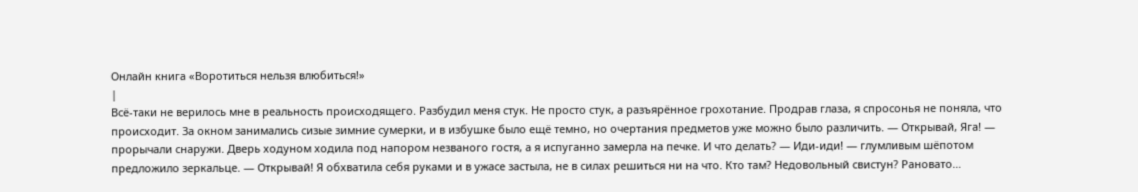Онлайн книга «Воротиться нельзя влюбиться!»
|
Всё-таки не верилось мне в реальность происходящего. Разбудил меня стук. Не просто стук, а разъярённое грохотание. Продрав глаза, я спросонья не поняла, что происходит. За окном занимались сизые зимние сумерки, и в избушке было ещё темно, но очертания предметов уже можно было различить. — Открывай, Яга! — прорычали снаружи. Дверь ходуном ходила под напором незваного гостя, а я испуганно замерла на печке. И что делать? — Иди-иди! — глумливым шёпотом предложило зеркальце. — Открывай! Я обхватила себя руками и в ужасе застыла, не в силах решиться ни на что. Кто там? Недовольный свистун? Рановато…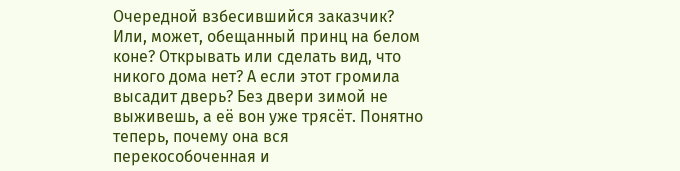Очередной взбесившийся заказчик? Или, может, обещанный принц на белом коне? Открывать или сделать вид, что никого дома нет? А если этот громила высадит дверь? Без двери зимой не выживешь, а её вон уже трясёт. Понятно теперь, почему она вся перекособоченная и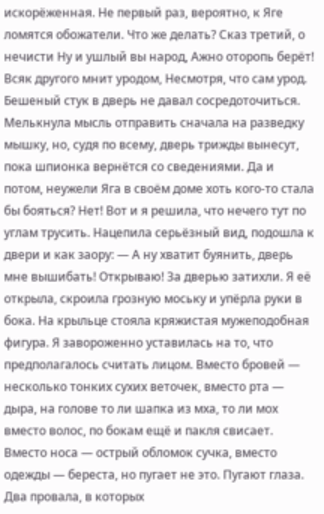искорёженная. Не первый раз, вероятно, к Яге ломятся обожатели. Что же делать? Сказ третий, о нечисти Ну и ушлый вы народ, Ажно оторопь берёт! Всяк другого мнит уродом, Несмотря, что сам урод. Бешеный стук в дверь не давал сосредоточиться. Мелькнула мысль отправить сначала на разведку мышку, но, судя по всему, дверь трижды вынесут, пока шпионка вернётся со сведениями. Да и потом, неужели Яга в своём доме хоть кого-то стала бы бояться? Нет! Вот и я решила, что нечего тут по углам трусить. Нацепила серьёзный вид, подошла к двери и как заору: — А ну хватит буянить, дверь мне вышибать! Открываю! За дверью затихли. Я её открыла, скроила грозную моську и упёрла руки в бока. На крыльце стояла кряжистая мужеподобная фигура. Я завороженно уставилась на то, что предполагалось считать лицом. Вместо бровей — несколько тонких сухих веточек, вместо рта — дыра, на голове то ли шапка из мха, то ли мох вместо волос, по бокам ещё и пакля свисает. Вместо носа — острый обломок сучка, вместо одежды — береста, но пугает не это. Пугают глаза. Два провала, в которых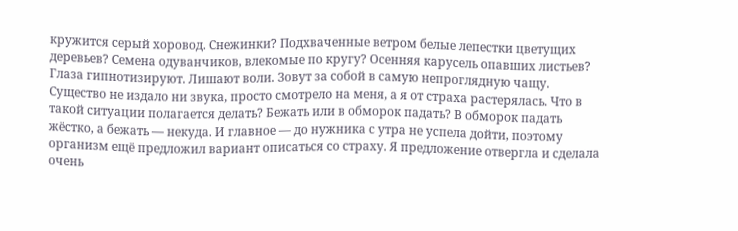кружится серый хоровод. Снежинки? Подхваченные ветром белые лепестки цветущих деревьев? Семена одуванчиков, влекомые по кругу? Осенняя карусель опавших листьев? Глаза гипнотизируют. Лишают воли. Зовут за собой в самую непроглядную чащу. Существо не издало ни звука, просто смотрело на меня, а я от страха растерялась. Что в такой ситуации полагается делать? Бежать или в обморок падать? В обморок падать жёстко, а бежать — некуда. И главное — до нужника с утра не успела дойти, поэтому организм ещё предложил вариант описаться со страху. Я предложение отвергла и сделала очень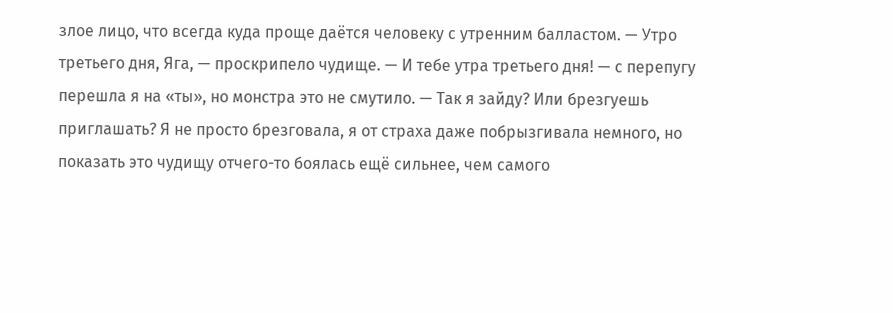злое лицо, что всегда куда проще даётся человеку с утренним балластом. — Утро третьего дня, Яга, — проскрипело чудище. — И тебе утра третьего дня! — с перепугу перешла я на «ты», но монстра это не смутило. — Так я зайду? Или брезгуешь приглашать? Я не просто брезговала, я от страха даже побрызгивала немного, но показать это чудищу отчего-то боялась ещё сильнее, чем самого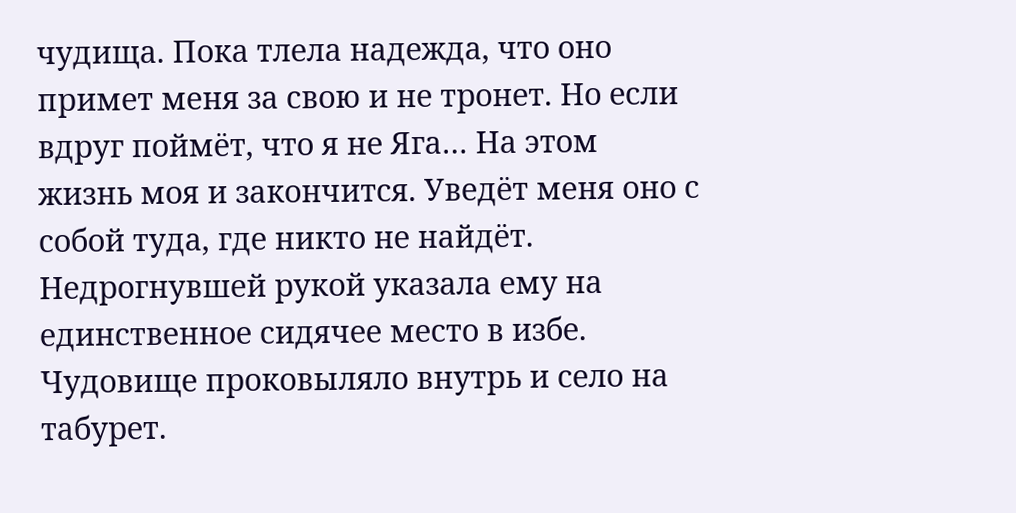чудища. Пока тлела надежда, что оно примет меня за свою и не тронет. Но если вдруг поймёт, что я не Яга… На этом жизнь моя и закончится. Уведёт меня оно с собой туда, где никто не найдёт. Недрогнувшей рукой указала ему на единственное сидячее место в избе. Чудовище проковыляло внутрь и село на табурет.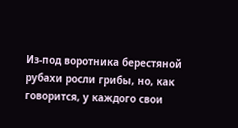Из-под воротника берестяной рубахи росли грибы, но, как говорится, у каждого свои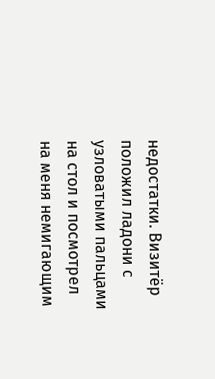недостатки. Визитёр положил ладони с узловатыми пальцами на стол и посмотрел на меня немигающим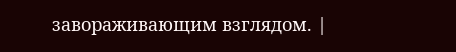завораживающим взглядом. |